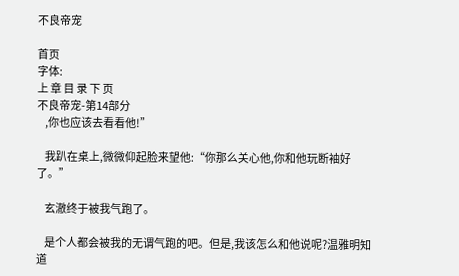不良帝宠

首页
字体:
上 章 目 录 下 页
不良帝宠-第14部分
    ,你也应该去看看他!”

    我趴在桌上,微微仰起脸来望他:“你那么关心他,你和他玩断袖好了。”

    玄澈终于被我气跑了。

    是个人都会被我的无谓气跑的吧。但是,我该怎么和他说呢?温雅明知道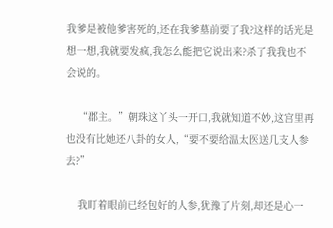我爹是被他爹害死的,还在我爹墓前要了我?这样的话光是想一想,我就要发疯,我怎么能把它说出来?杀了我我也不会说的。

    “郡主。”朝珠这丫头一开口,我就知道不妙,这宫里再也没有比她还八卦的女人,“要不要给温太医送几支人参去?”

    我盯着眼前已经包好的人参,犹豫了片刻,却还是心一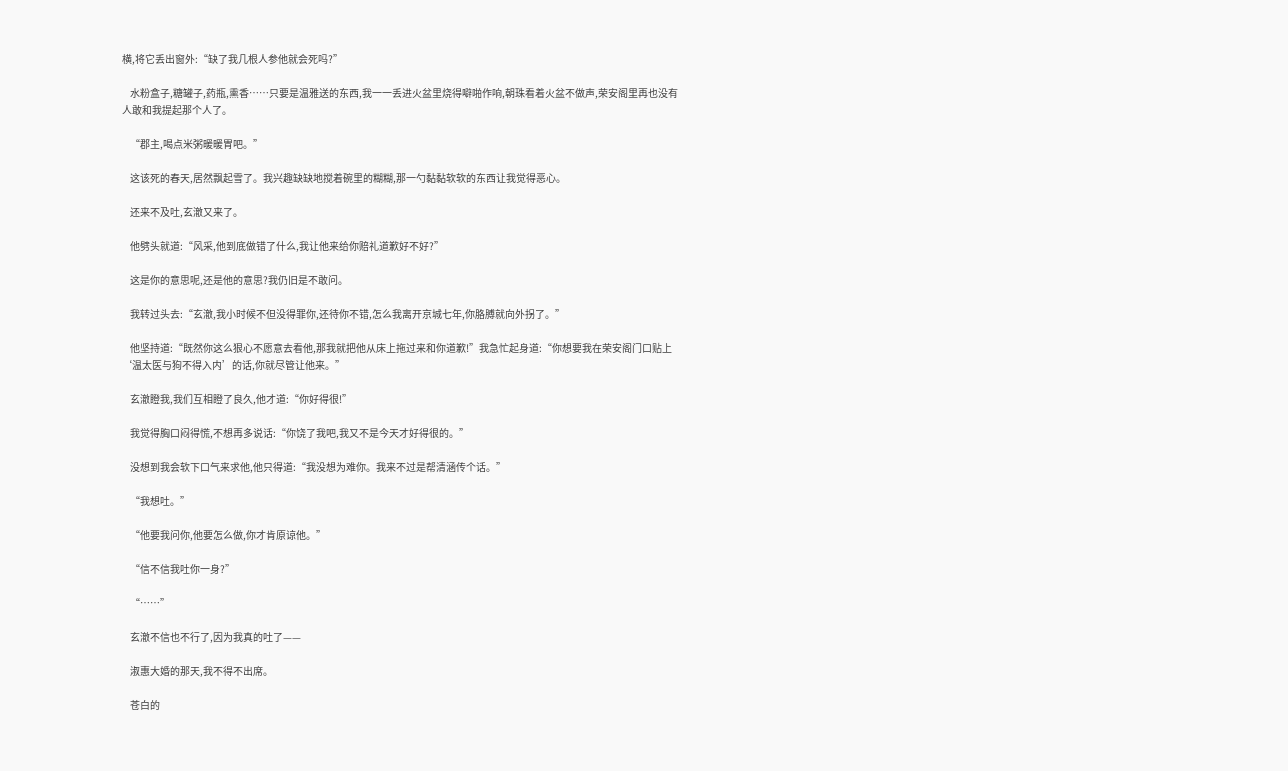横,将它丢出窗外:“缺了我几根人参他就会死吗?”

    水粉盒子,糖罐子,药瓶,熏香……只要是温雅送的东西,我一一丢进火盆里烧得噼啪作响,朝珠看着火盆不做声,荣安阁里再也没有人敢和我提起那个人了。

    “郡主,喝点米粥暖暖胃吧。”

    这该死的春天,居然飘起雪了。我兴趣缺缺地搅着碗里的糊糊,那一勺黏黏软软的东西让我觉得恶心。

    还来不及吐,玄澈又来了。

    他劈头就道:“风采,他到底做错了什么,我让他来给你赔礼道歉好不好?”

    这是你的意思呢,还是他的意思?我仍旧是不敢问。

    我转过头去:“玄澈,我小时候不但没得罪你,还待你不错,怎么我离开京城七年,你胳膊就向外拐了。”

    他坚持道:“既然你这么狠心不愿意去看他,那我就把他从床上拖过来和你道歉!”我急忙起身道:“你想要我在荣安阁门口贴上‘温太医与狗不得入内’的话,你就尽管让他来。”

    玄澈瞪我,我们互相瞪了良久,他才道:“你好得很!”

    我觉得胸口闷得慌,不想再多说话:“你饶了我吧,我又不是今天才好得很的。”

    没想到我会软下口气来求他,他只得道:“我没想为难你。我来不过是帮清涵传个话。”

    “我想吐。”

    “他要我问你,他要怎么做,你才肯原谅他。”

    “信不信我吐你一身?”

    “……”

    玄澈不信也不行了,因为我真的吐了——

    淑惠大婚的那天,我不得不出席。

    苍白的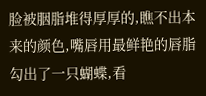脸被胭脂堆得厚厚的,瞧不出本来的颜色,嘴唇用最鲜艳的唇脂勾出了一只蝴蝶,看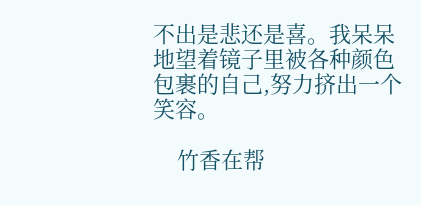不出是悲还是喜。我呆呆地望着镜子里被各种颜色包裹的自己,努力挤出一个笑容。

    竹香在帮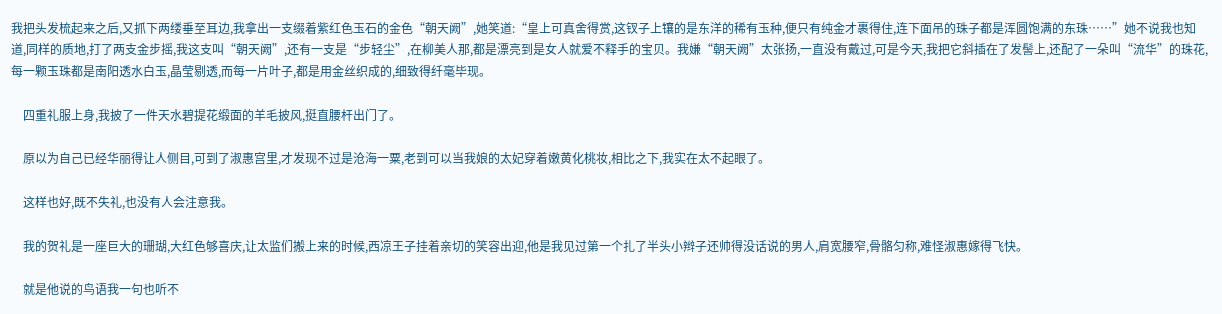我把头发梳起来之后,又抓下两缕垂至耳边,我拿出一支缀着紫红色玉石的金色“朝天阙”,她笑道:“皇上可真舍得赏,这钗子上镶的是东洋的稀有玉种,便只有纯金才裹得住,连下面吊的珠子都是浑圆饱满的东珠……”她不说我也知道,同样的质地,打了两支金步摇,我这支叫“朝天阙”,还有一支是“步轻尘”,在柳美人那,都是漂亮到是女人就爱不释手的宝贝。我嫌“朝天阙”太张扬,一直没有戴过,可是今天,我把它斜插在了发髻上,还配了一朵叫“流华”的珠花,每一颗玉珠都是南阳透水白玉,晶莹剔透,而每一片叶子,都是用金丝织成的,细致得纤毫毕现。

    四重礼服上身,我披了一件天水碧提花缎面的羊毛披风,挺直腰杆出门了。

    原以为自己已经华丽得让人侧目,可到了淑惠宫里,才发现不过是沧海一粟,老到可以当我娘的太妃穿着嫩黄化桃妆,相比之下,我实在太不起眼了。

    这样也好,既不失礼,也没有人会注意我。

    我的贺礼是一座巨大的珊瑚,大红色够喜庆,让太监们搬上来的时候,西凉王子挂着亲切的笑容出迎,他是我见过第一个扎了半头小辫子还帅得没话说的男人,肩宽腰窄,骨骼匀称,难怪淑惠嫁得飞快。

    就是他说的鸟语我一句也听不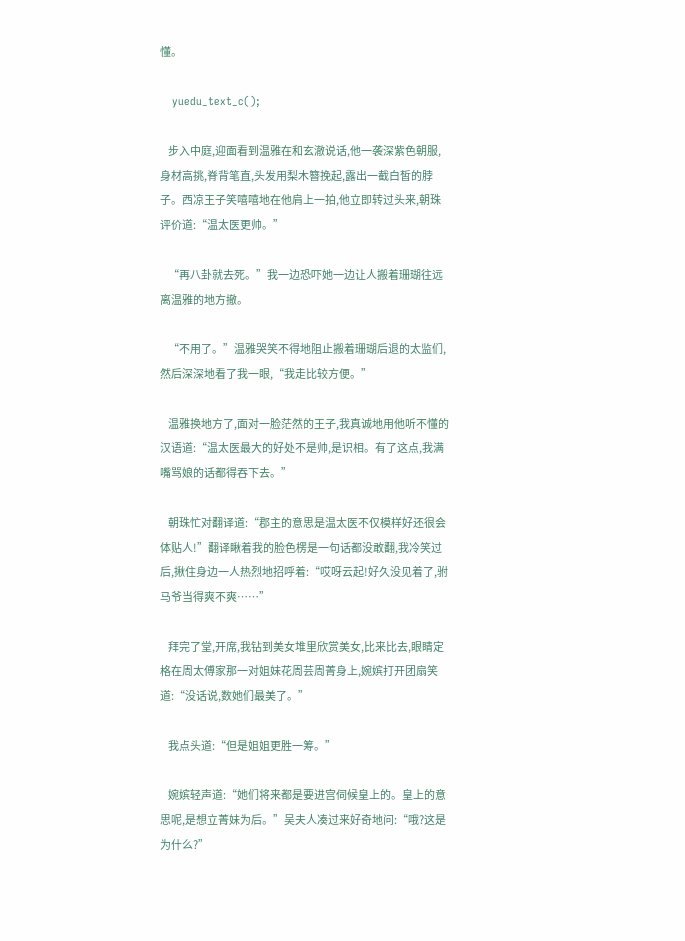懂。

    yuedu_text_c();

    步入中庭,迎面看到温雅在和玄澈说话,他一袭深紫色朝服,身材高挑,脊背笔直,头发用梨木簪挽起,露出一截白皙的脖子。西凉王子笑嘻嘻地在他肩上一拍,他立即转过头来,朝珠评价道:“温太医更帅。”

    “再八卦就去死。”我一边恐吓她一边让人搬着珊瑚往远离温雅的地方撤。

    “不用了。”温雅哭笑不得地阻止搬着珊瑚后退的太监们,然后深深地看了我一眼,“我走比较方便。”

    温雅换地方了,面对一脸茫然的王子,我真诚地用他听不懂的汉语道:“温太医最大的好处不是帅,是识相。有了这点,我满嘴骂娘的话都得吞下去。”

    朝珠忙对翻译道:“郡主的意思是温太医不仅模样好还很会体贴人!”翻译瞅着我的脸色楞是一句话都没敢翻,我冷笑过后,揪住身边一人热烈地招呼着:“哎呀云起!好久没见着了,驸马爷当得爽不爽……”

    拜完了堂,开席,我钻到美女堆里欣赏美女,比来比去,眼睛定格在周太傅家那一对姐妹花周芸周菁身上,婉嫔打开团扇笑道:“没话说,数她们最美了。”

    我点头道:“但是姐姐更胜一筹。”

    婉嫔轻声道:“她们将来都是要进宫伺候皇上的。皇上的意思呢,是想立菁妹为后。”吴夫人凑过来好奇地问:“哦?这是为什么?”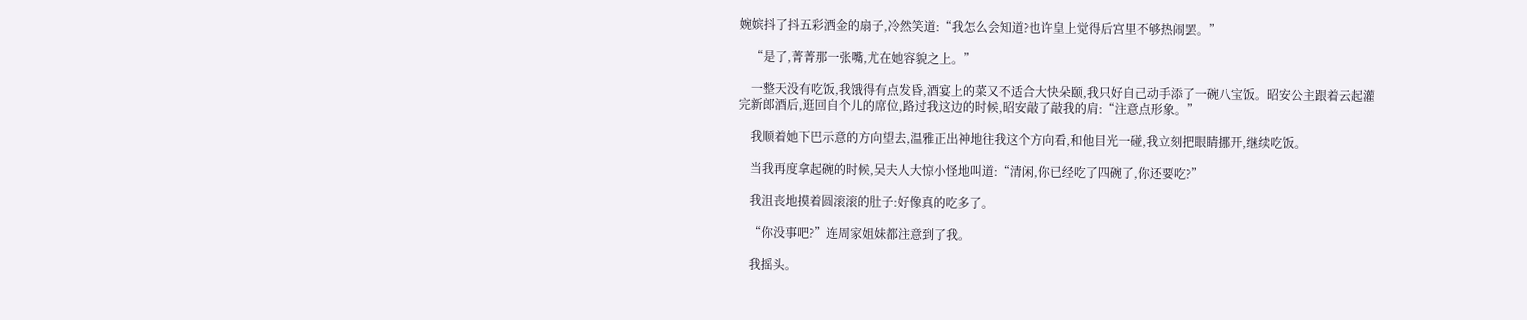婉嫔抖了抖五彩洒金的扇子,冷然笑道:“我怎么会知道?也许皇上觉得后宫里不够热闹罢。”

    “是了,菁菁那一张嘴,尤在她容貌之上。”

    一整天没有吃饭,我饿得有点发昏,酒宴上的菜又不适合大快朵颐,我只好自己动手添了一碗八宝饭。昭安公主跟着云起灌完新郎酒后,逛回自个儿的席位,路过我这边的时候,昭安敲了敲我的肩:“注意点形象。”

    我顺着她下巴示意的方向望去,温雅正出神地往我这个方向看,和他目光一碰,我立刻把眼睛挪开,继续吃饭。

    当我再度拿起碗的时候,吴夫人大惊小怪地叫道:“清闲,你已经吃了四碗了,你还要吃?”

    我沮丧地摸着圆滚滚的肚子:好像真的吃多了。

    “你没事吧?”连周家姐妹都注意到了我。

    我摇头。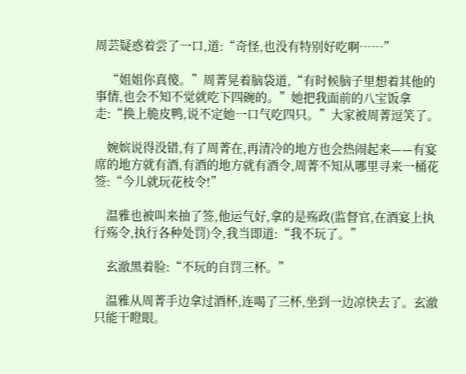周芸疑惑着尝了一口,道:“奇怪,也没有特别好吃啊……”

    “姐姐你真傻。”周菁晃着脑袋道,“有时候脑子里想着其他的事情,也会不知不觉就吃下四碗的。”她把我面前的八宝饭拿走:“换上脆皮鸭,说不定她一口气吃四只。”大家被周菁逗笑了。

    婉嫔说得没错,有了周菁在,再清冷的地方也会热闹起来——有宴席的地方就有酒,有酒的地方就有酒令,周菁不知从哪里寻来一桶花签:“今儿就玩花枝令!”

    温雅也被叫来抽了签,他运气好,拿的是殇政(监督官,在酒宴上执行殇令,执行各种处罚)令,我当即道:“我不玩了。”

    玄澈黑着脸:“不玩的自罚三杯。”

    温雅从周菁手边拿过酒杯,连喝了三杯,坐到一边凉快去了。玄澈只能干瞪眼。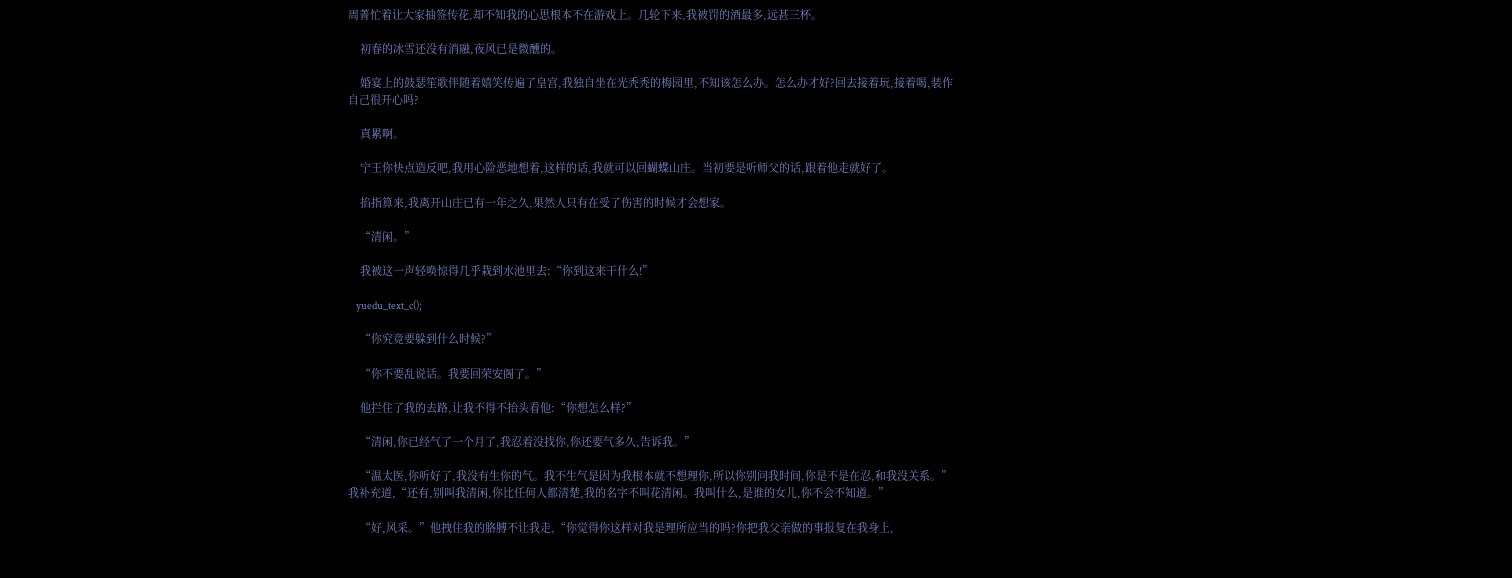周菁忙着让大家抽签传花,却不知我的心思根本不在游戏上。几轮下来,我被罚的酒最多,远甚三杯。

    初春的冰雪还没有消融,夜风已是微醺的。

    婚宴上的鼓瑟笙歌伴随着嬉笑传遍了皇宫,我独自坐在光秃秃的梅园里,不知该怎么办。怎么办才好?回去接着玩,接着喝,装作自己很开心吗?

    真累啊。

    宁王你快点造反吧,我用心险恶地想着,这样的话,我就可以回蝴蝶山庄。当初要是听师父的话,跟着他走就好了。

    掐指算来,我离开山庄已有一年之久,果然人只有在受了伤害的时候才会想家。

    “清闲。”

    我被这一声轻唤惊得几乎栽到水池里去:“你到这来干什么!”

    yuedu_text_c();

    “你究竟要躲到什么时候?”

    “你不要乱说话。我要回荣安阁了。”

    他拦住了我的去路,让我不得不抬头看他:“你想怎么样?”

    “清闲,你已经气了一个月了,我忍着没找你,你还要气多久,告诉我。”

    “温太医,你听好了,我没有生你的气。我不生气是因为我根本就不想理你,所以你别问我时间,你是不是在忍,和我没关系。”我补充道,“还有,别叫我清闲,你比任何人都清楚,我的名字不叫花清闲。我叫什么,是谁的女儿,你不会不知道。”

    “好,风采。”他拽住我的胳膊不让我走,“你觉得你这样对我是理所应当的吗?你把我父亲做的事报复在我身上,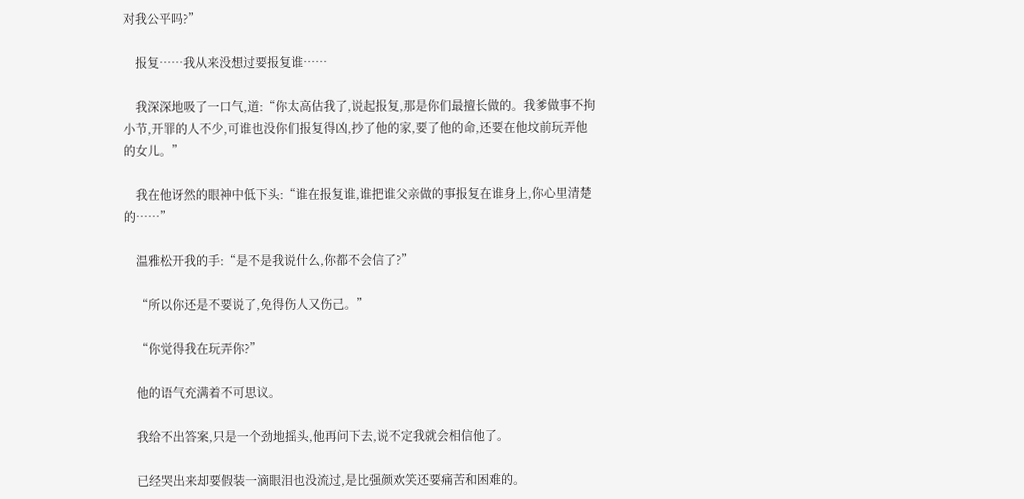对我公平吗?”

    报复……我从来没想过要报复谁……

    我深深地吸了一口气,道:“你太高估我了,说起报复,那是你们最擅长做的。我爹做事不拘小节,开罪的人不少,可谁也没你们报复得凶,抄了他的家,要了他的命,还要在他坟前玩弄他的女儿。”

    我在他讶然的眼神中低下头:“谁在报复谁,谁把谁父亲做的事报复在谁身上,你心里清楚的……”

    温雅松开我的手:“是不是我说什么,你都不会信了?”

    “所以你还是不要说了,免得伤人又伤己。”

    “你觉得我在玩弄你?”

    他的语气充满着不可思议。

    我给不出答案,只是一个劲地摇头,他再问下去,说不定我就会相信他了。

    已经哭出来却要假装一滴眼泪也没流过,是比强颜欢笑还要痛苦和困难的。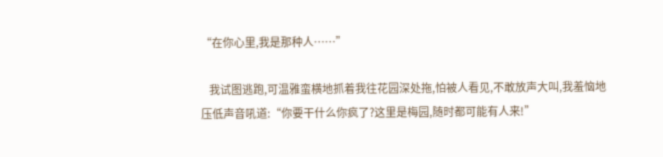“在你心里,我是那种人……”

    我试图逃跑,可温雅蛮横地抓着我往花园深处拖,怕被人看见,不敢放声大叫,我羞恼地压低声音吼道:“你要干什么你疯了?这里是梅园,随时都可能有人来!”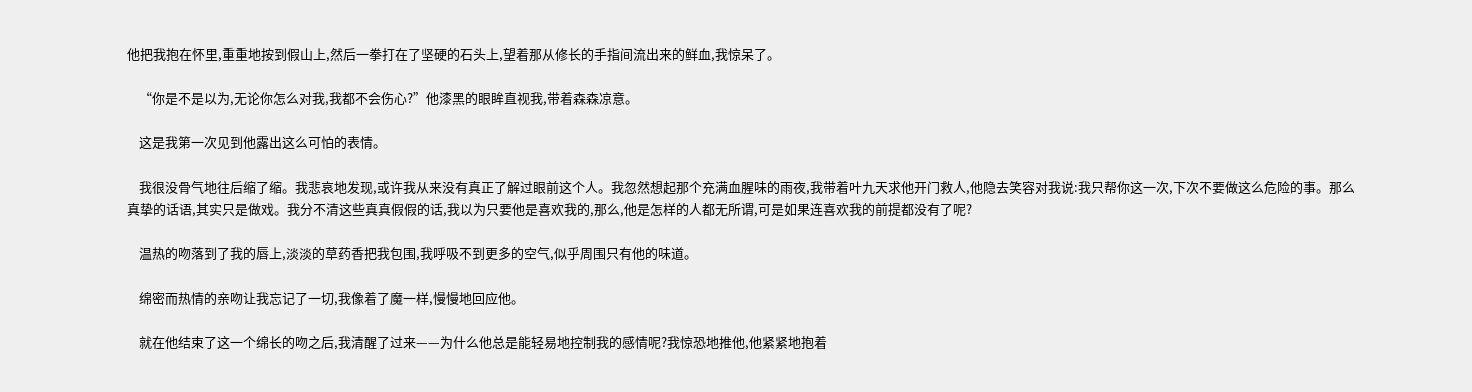他把我抱在怀里,重重地按到假山上,然后一拳打在了坚硬的石头上,望着那从修长的手指间流出来的鲜血,我惊呆了。

    “你是不是以为,无论你怎么对我,我都不会伤心?”他漆黑的眼眸直视我,带着森森凉意。

    这是我第一次见到他露出这么可怕的表情。

    我很没骨气地往后缩了缩。我悲哀地发现,或许我从来没有真正了解过眼前这个人。我忽然想起那个充满血腥味的雨夜,我带着叶九天求他开门救人,他隐去笑容对我说:我只帮你这一次,下次不要做这么危险的事。那么真挚的话语,其实只是做戏。我分不清这些真真假假的话,我以为只要他是喜欢我的,那么,他是怎样的人都无所谓,可是如果连喜欢我的前提都没有了呢?

    温热的吻落到了我的唇上,淡淡的草药香把我包围,我呼吸不到更多的空气,似乎周围只有他的味道。

    绵密而热情的亲吻让我忘记了一切,我像着了魔一样,慢慢地回应他。

    就在他结束了这一个绵长的吻之后,我清醒了过来——为什么他总是能轻易地控制我的感情呢?我惊恐地推他,他紧紧地抱着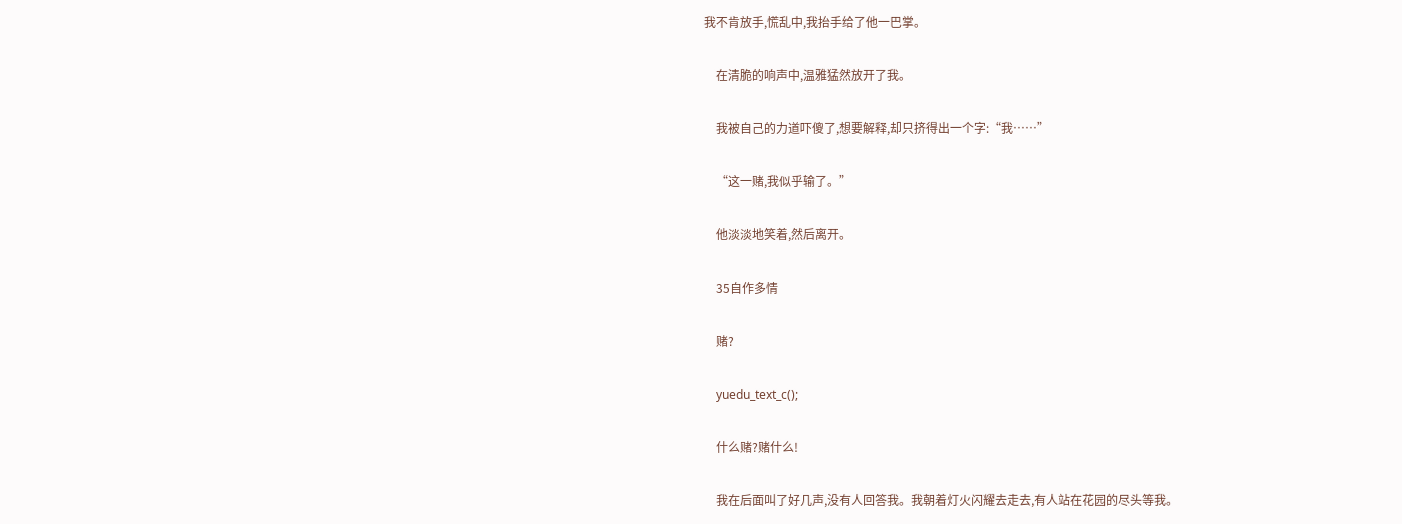我不肯放手,慌乱中,我抬手给了他一巴掌。

    在清脆的响声中,温雅猛然放开了我。

    我被自己的力道吓傻了,想要解释,却只挤得出一个字:“我……”

    “这一赌,我似乎输了。”

    他淡淡地笑着,然后离开。

    35自作多情

    赌?

    yuedu_text_c();

    什么赌?赌什么!

    我在后面叫了好几声,没有人回答我。我朝着灯火闪耀去走去,有人站在花园的尽头等我。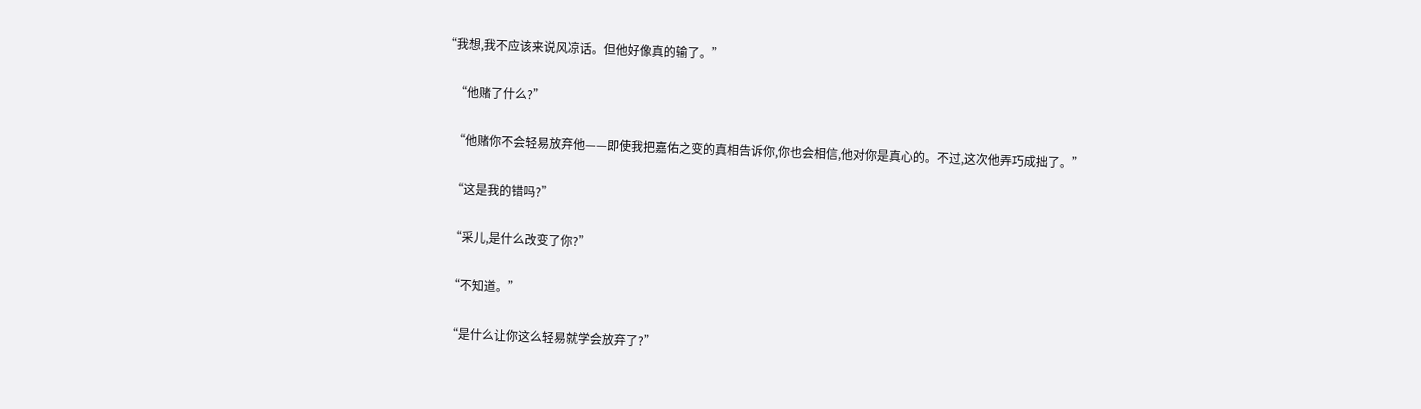“我想,我不应该来说风凉话。但他好像真的输了。”

    “他赌了什么?”

    “他赌你不会轻易放弃他——即使我把嘉佑之变的真相告诉你,你也会相信,他对你是真心的。不过,这次他弄巧成拙了。”

    “这是我的错吗?”

    “采儿,是什么改变了你?”

    “不知道。”

    “是什么让你这么轻易就学会放弃了?”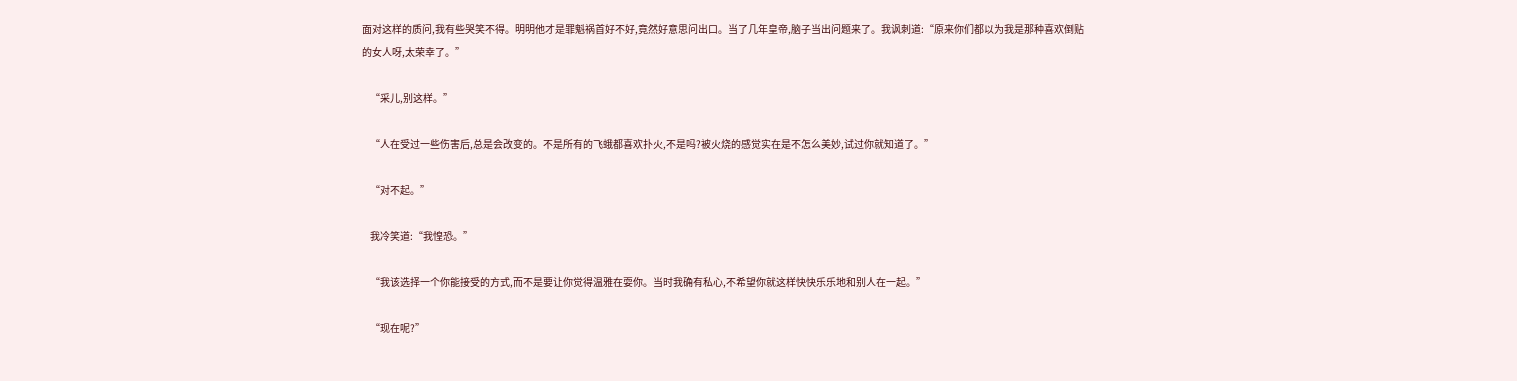面对这样的质问,我有些哭笑不得。明明他才是罪魁祸首好不好,竟然好意思问出口。当了几年皇帝,脑子当出问题来了。我讽刺道:“原来你们都以为我是那种喜欢倒贴的女人呀,太荣幸了。”

    “采儿,别这样。”

    “人在受过一些伤害后,总是会改变的。不是所有的飞蛾都喜欢扑火,不是吗?被火烧的感觉实在是不怎么美妙,试过你就知道了。”

    “对不起。”

    我冷笑道:“我惶恐。”

    “我该选择一个你能接受的方式,而不是要让你觉得温雅在耍你。当时我确有私心,不希望你就这样快快乐乐地和别人在一起。”

    “现在呢?”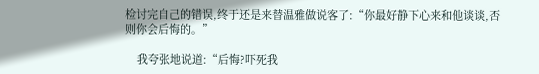检讨完自己的错误,终于还是来替温雅做说客了:“你最好静下心来和他谈谈,否则你会后悔的。”

    我夸张地说道:“后悔?吓死我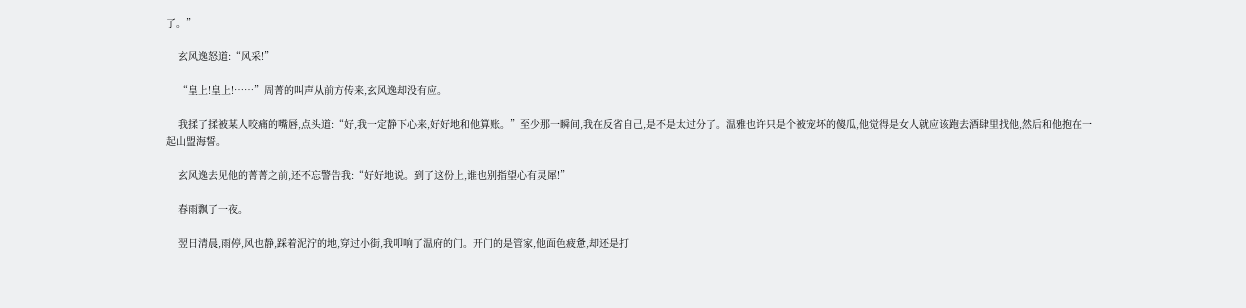了。”

    玄风逸怒道:“风采!”

    “皇上!皇上!……”周菁的叫声从前方传来,玄风逸却没有应。

    我揉了揉被某人咬痛的嘴唇,点头道:“好,我一定静下心来,好好地和他算账。”至少那一瞬间,我在反省自己,是不是太过分了。温雅也许只是个被宠坏的傻瓜,他觉得是女人就应该跑去酒肆里找他,然后和他抱在一起山盟海誓。

    玄风逸去见他的菁菁之前,还不忘警告我:“好好地说。到了这份上,谁也别指望心有灵犀!”

    春雨飘了一夜。

    翌日清晨,雨停,风也静,踩着泥泞的地,穿过小街,我叩响了温府的门。开门的是管家,他面色疲惫,却还是打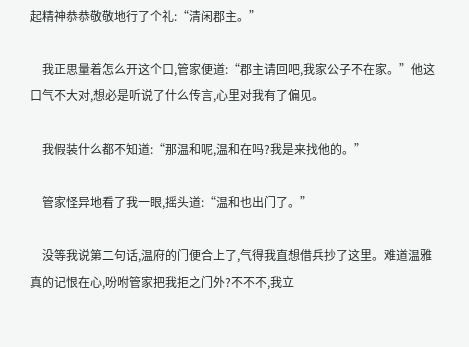起精神恭恭敬敬地行了个礼:“清闲郡主。”

    我正思量着怎么开这个口,管家便道:“郡主请回吧,我家公子不在家。”他这口气不大对,想必是听说了什么传言,心里对我有了偏见。

    我假装什么都不知道:“那温和呢,温和在吗?我是来找他的。”

    管家怪异地看了我一眼,摇头道:“温和也出门了。”

    没等我说第二句话,温府的门便合上了,气得我直想借兵抄了这里。难道温雅真的记恨在心,吩咐管家把我拒之门外?不不不,我立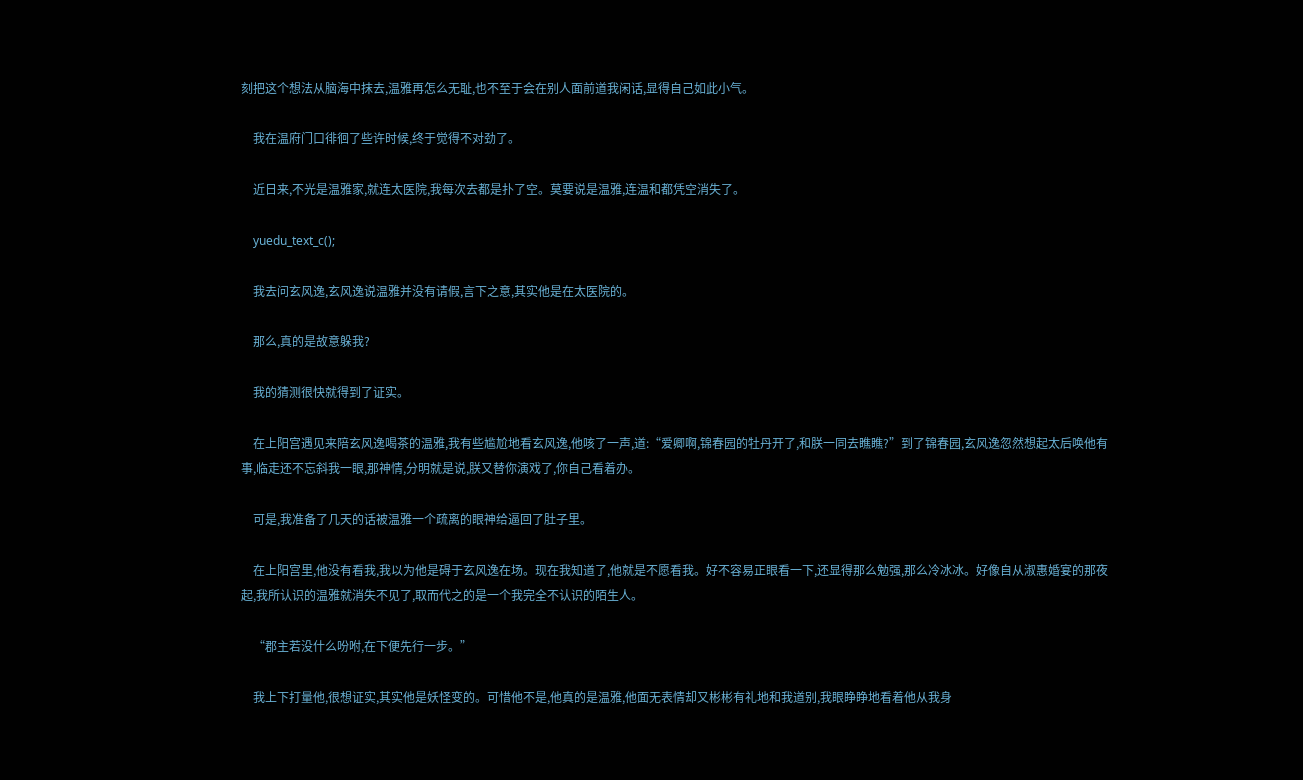刻把这个想法从脑海中抹去,温雅再怎么无耻,也不至于会在别人面前道我闲话,显得自己如此小气。

    我在温府门口徘徊了些许时候,终于觉得不对劲了。

    近日来,不光是温雅家,就连太医院,我每次去都是扑了空。莫要说是温雅,连温和都凭空消失了。

    yuedu_text_c();

    我去问玄风逸,玄风逸说温雅并没有请假,言下之意,其实他是在太医院的。

    那么,真的是故意躲我?

    我的猜测很快就得到了证实。

    在上阳宫遇见来陪玄风逸喝茶的温雅,我有些尴尬地看玄风逸,他咳了一声,道:“爱卿啊,锦春园的牡丹开了,和朕一同去瞧瞧?”到了锦春园,玄风逸忽然想起太后唤他有事,临走还不忘斜我一眼,那神情,分明就是说,朕又替你演戏了,你自己看着办。

    可是,我准备了几天的话被温雅一个疏离的眼神给逼回了肚子里。

    在上阳宫里,他没有看我,我以为他是碍于玄风逸在场。现在我知道了,他就是不愿看我。好不容易正眼看一下,还显得那么勉强,那么冷冰冰。好像自从淑惠婚宴的那夜起,我所认识的温雅就消失不见了,取而代之的是一个我完全不认识的陌生人。

    “郡主若没什么吩咐,在下便先行一步。”

    我上下打量他,很想证实,其实他是妖怪变的。可惜他不是,他真的是温雅,他面无表情却又彬彬有礼地和我道别,我眼睁睁地看着他从我身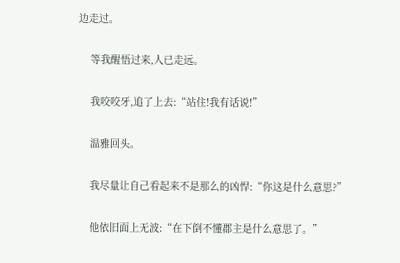边走过。

    等我醒悟过来,人已走远。

    我咬咬牙,追了上去:“站住!我有话说!”

    温雅回头。

    我尽量让自己看起来不是那么的凶悍:“你这是什么意思?”

    他依旧面上无波:“在下倒不懂郡主是什么意思了。”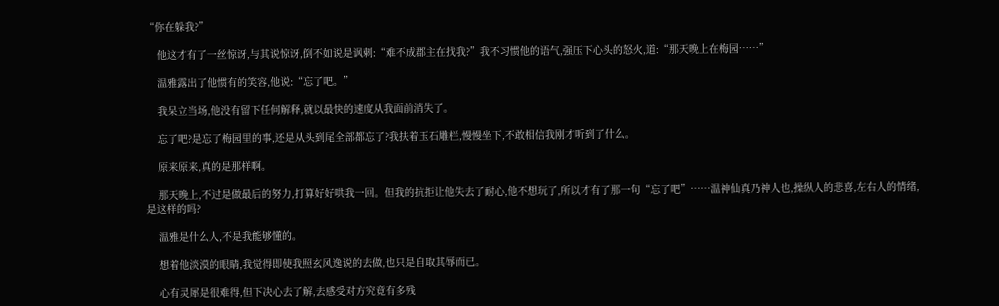“你在躲我?”

    他这才有了一丝惊讶,与其说惊讶,倒不如说是讽刺:“难不成郡主在找我?”我不习惯他的语气,强压下心头的怒火,道:“那天晚上在梅园……”

    温雅露出了他惯有的笑容,他说:“忘了吧。”

    我呆立当场,他没有留下任何解释,就以最快的速度从我面前消失了。

    忘了吧?是忘了梅园里的事,还是从头到尾全部都忘了?我扶着玉石雕栏,慢慢坐下,不敢相信我刚才听到了什么。

    原来原来,真的是那样啊。

    那天晚上,不过是做最后的努力,打算好好哄我一回。但我的抗拒让他失去了耐心,他不想玩了,所以才有了那一句“忘了吧”……温神仙真乃神人也,操纵人的悲喜,左右人的情绪,是这样的吗?

    温雅是什么人,不是我能够懂的。

    想着他淡漠的眼睛,我觉得即使我照玄风逸说的去做,也只是自取其辱而已。

    心有灵犀是很难得,但下决心去了解,去感受对方究竟有多残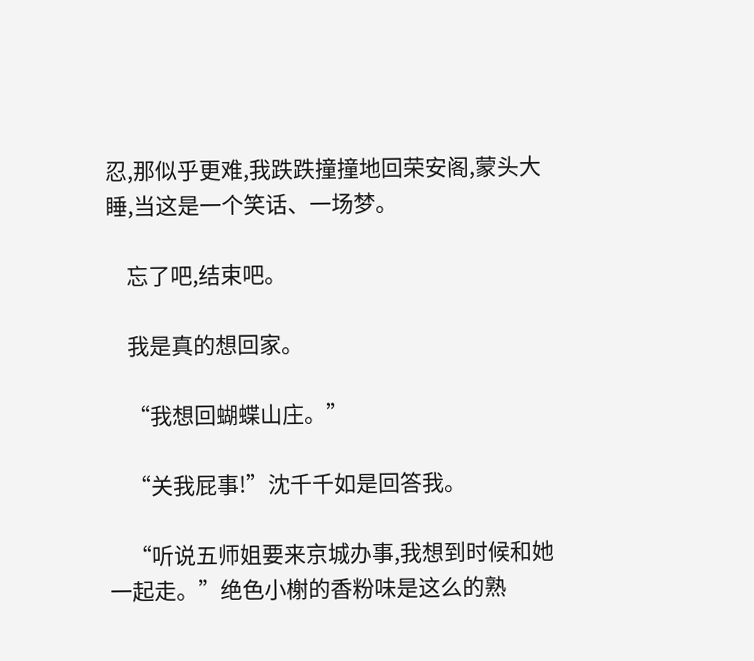忍,那似乎更难,我跌跌撞撞地回荣安阁,蒙头大睡,当这是一个笑话、一场梦。

    忘了吧,结束吧。

    我是真的想回家。

    “我想回蝴蝶山庄。”

    “关我屁事!”沈千千如是回答我。

    “听说五师姐要来京城办事,我想到时候和她一起走。”绝色小榭的香粉味是这么的熟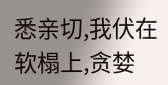悉亲切,我伏在软榻上,贪婪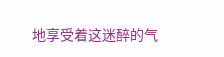地享受着这迷醉的气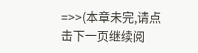=>>(本章未完,请点击下一页继续阅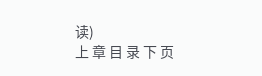读)
上 章 目 录 下 页